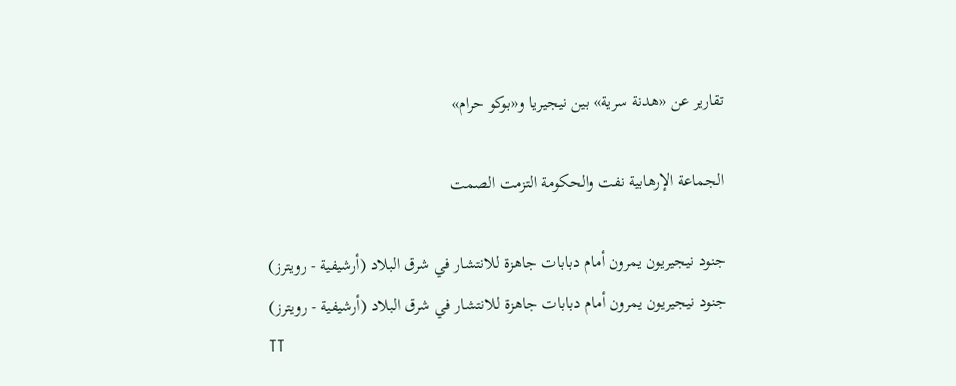تقارير عن «هدنة سرية» بين نيجيريا و«بوكو حرام»

الجماعة الإرهابية نفت والحكومة التزمت الصمت

جنود نيجيريون يمرون أمام دبابات جاهزة للانتشار في شرق البلاد (أرشيفية - رويترز)
جنود نيجيريون يمرون أمام دبابات جاهزة للانتشار في شرق البلاد (أرشيفية - رويترز)
TT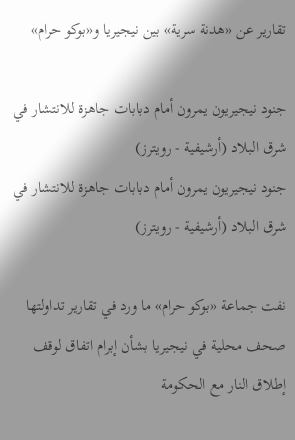تقارير عن «هدنة سرية» بين نيجيريا و«بوكو حرام»

جنود نيجيريون يمرون أمام دبابات جاهزة للانتشار في شرق البلاد (أرشيفية - رويترز)
جنود نيجيريون يمرون أمام دبابات جاهزة للانتشار في شرق البلاد (أرشيفية - رويترز)

نفت جماعة «بوكو حرام» ما ورد في تقارير تداولتها صحف محلية في نيجيريا بشأن إبرام اتفاق لوقف إطلاق النار مع الحكومة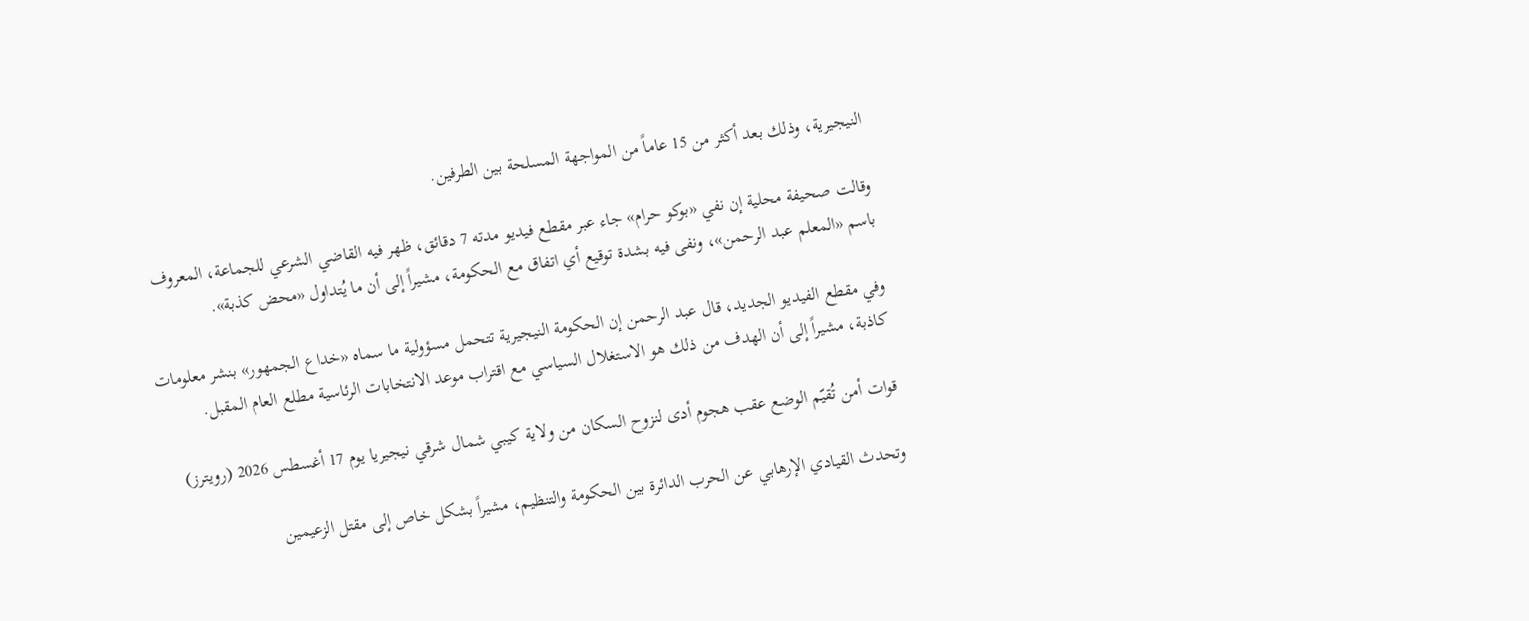النيجيرية، وذلك بعد أكثر من 15 عاماً من المواجهة المسلحة بين الطرفين.

وقالت صحيفة محلية إن نفي «بوكو حرام» جاء عبر مقطع فيديو مدته 7 دقائق، ظهر فيه القاضي الشرعي للجماعة، المعروف باسم «المعلم عبد الرحمن»، ونفى فيه بشدة توقيع أي اتفاق مع الحكومة، مشيراً إلى أن ما يُتداول «محض كذبة».

وفي مقطع الفيديو الجديد، قال عبد الرحمن إن الحكومة النيجيرية تتحمل مسؤولية ما سماه «خداع الجمهور» بنشر معلومات كاذبة، مشيراً إلى أن الهدف من ذلك هو الاستغلال السياسي مع اقتراب موعد الانتخابات الرئاسية مطلع العام المقبل.

قوات أمن تُقيّم الوضع عقب هجوم أدى لنزوح السكان من ولاية كيبي شمال شرقي نيجيريا يوم 17 أغسطس 2026 (رويترز)

وتحدث القيادي الإرهابي عن الحرب الدائرة بين الحكومة والتنظيم، مشيراً بشكل خاص إلى مقتل الزعيمين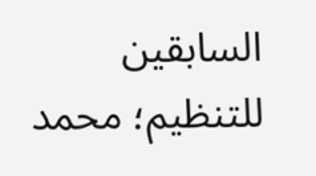السابقين للتنظيم؛ محمد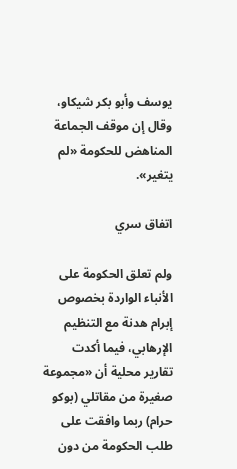يوسف وأبو بكر شيكاو، وقال إن موقف الجماعة المناهض للحكومة «لم يتغير».

اتفاق سري

ولم تعلق الحكومة على الأنباء الواردة بخصوص إبرام هدنة مع التنظيم الإرهابي، فيما أكدت تقارير محلية أن «مجموعة صغيرة من مقاتلي (بوكو حرام) ربما وافقت على طلب الحكومة من دون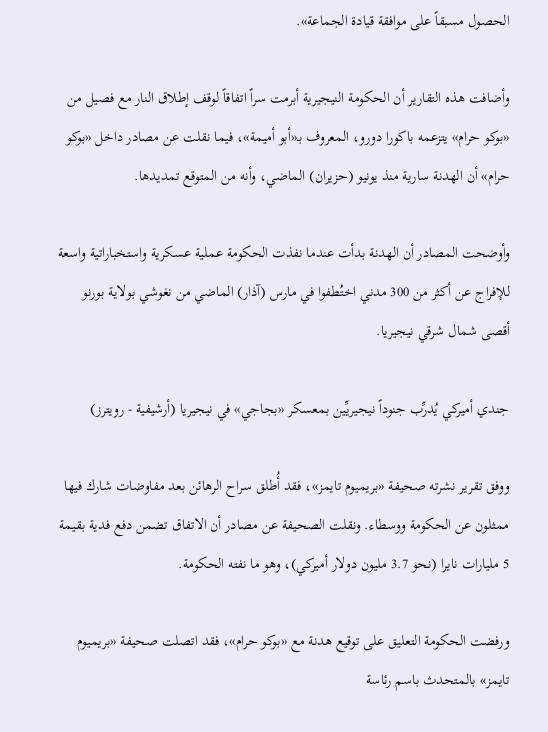الحصول مسبقاً على موافقة قيادة الجماعة».

وأضافت هذه التقارير أن الحكومة النيجيرية أبرمت سراً اتفاقاً لوقف إطلاق النار مع فصيل من «بوكو حرام» يتزعمه باكورا دورو، المعروف بـ«أبو أميمة»، فيما نقلت عن مصادر داخل «بوكو حرام» أن الهدنة سارية منذ يونيو (حزيران) الماضي، وأنه من المتوقع تمديدها.

وأوضحت المصادر أن الهدنة بدأت عندما نفذت الحكومة عملية عسكرية واستخباراتية واسعة للإفراج عن أكثر من 300 مدني اختُطفوا في مارس (آذار) الماضي من نغوشي بولاية بورنو أقصى شمال شرقي نيجيريا.

جندي أميركي يُدرِّب جنوداً نيجيريِّين بمعسكر «بجاجي» في نيجيريا (أرشيفية - رويترز)

ووفق تقرير نشرته صحيفة «بريميوم تايمز»، فقد أُطلق سراح الرهائن بعد مفاوضات شارك فيها ممثلون عن الحكومة ووسطاء. ونقلت الصحيفة عن مصادر أن الاتفاق تضمن دفع فدية بقيمة 5 مليارات نايرا (نحو 3.7 مليون دولار أميركي)، وهو ما نفته الحكومة.

ورفضت الحكومة التعليق على توقيع هدنة مع «بوكو حرام»، فقد اتصلت صحيفة «بريميوم تايمز» بالمتحدث باسم رئاسة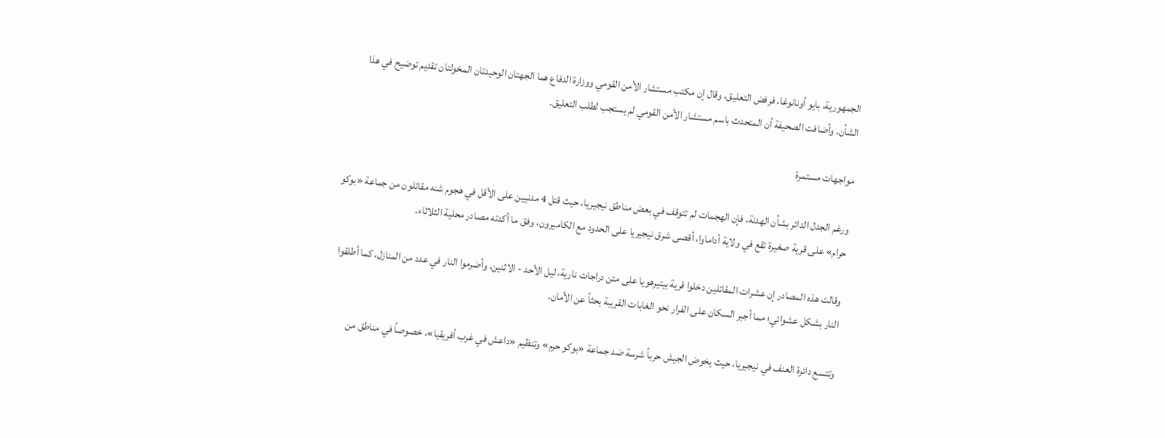الجمهورية، بايو أونانوغا، فرفض التعليق، وقال إن مكتب مستشار الأمن القومي ووزارة الدفاع هما الجهتان الوحيدتان المخولتان تقديم توضيح في هذا الشأن. وأضافت الصحيفة أن المتحدث باسم مستشار الأمن القومي لم يستجب لطلب التعليق.

مواجهات مستمرة

ورغم الجدل الدائر بشأن الهدنة، فإن الهجمات لم تتوقف في بعض مناطق نيجيريا، حيث قتل 4 مدنيين على الأقل في هجوم شنه مقاتلون من جماعة «بوكو حرام» على قرية صغيرة تقع في ولاية أداماوا، أقصى شرق نيجيريا على الحدود مع الكاميرون، وفق ما أكدته مصادر محلية الثلاثاء.

وقالت هذه المصادر إن عشرات المقاتلين دخلوا قرية بيتيرهويا على متن دراجات نارية، ليل الأحد - الاثنين، وأضرموا النار في عدد من المنازل، كما أطلقوا النار بشكل عشوائي؛ مما أجبر السكان على الفرار نحو الغابات القريبة بحثاً عن الأمان.

وتتسع دائرة العنف في نيجيريا، حيث يخوض الجيش حرباً شرسة ضد جماعة «بوكو حرم» وتنظيم «داعش في غرب أفريقيا»، خصوصاً في مناطق من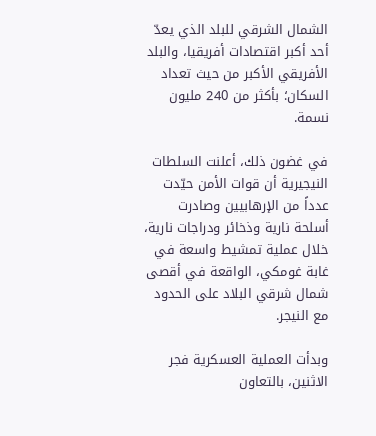الشمال الشرقي للبلد الذي يعدّ أحد أكبر اقتصادات أفريقيا، والبلد الأفريقي الأكبر من حيث تعداد السكان؛ بأكثر من 240 مليون نسمة.

في غضون ذلك، أعلنت السلطات النيجيرية أن قوات الأمن حيّدت عدداً من الإرهابيين وصادرت أسلحة نارية وذخائر ودراجات نارية، خلال عملية تمشيط واسعة في غابة غومكي، الواقعة في أقصى شمال شرقي البلاد على الحدود مع النيجر.

وبدأت العملية العسكرية فجر الاثنين، بالتعاون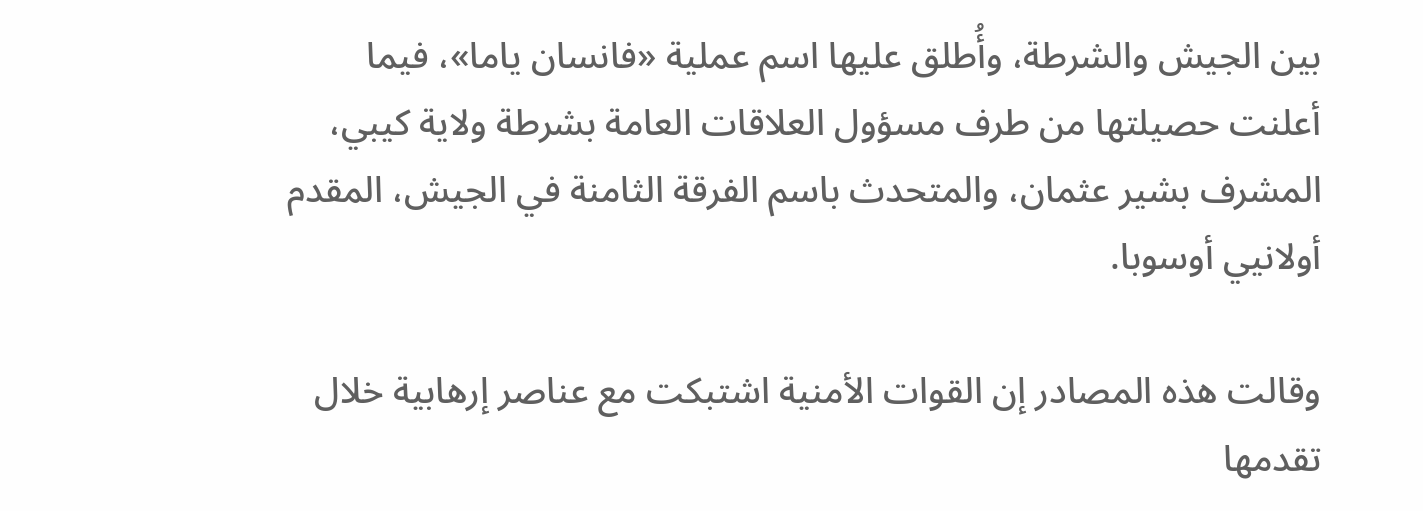بين الجيش والشرطة، وأُطلق عليها اسم عملية «فانسان ياما»، فيما أعلنت حصيلتها من طرف مسؤول العلاقات العامة بشرطة ولاية كيبي، المشرف بشير عثمان، والمتحدث باسم الفرقة الثامنة في الجيش، المقدم أولانيي أوسوبا.

وقالت هذه المصادر إن القوات الأمنية اشتبكت مع عناصر إرهابية خلال تقدمها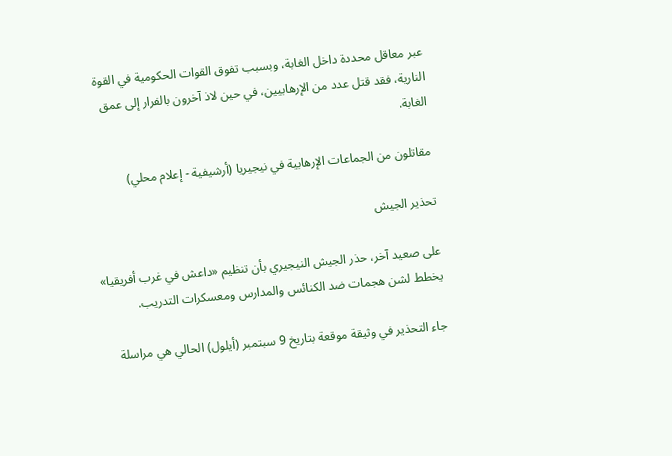عبر معاقل محددة داخل الغابة، وبسبب تفوق القوات الحكومية في القوة النارية، فقد قتل عدد من الإرهابيين، في حين لاذ آخرون بالفرار إلى عمق الغابة.

مقاتلون من الجماعات الإرهابية في نيجيريا (أرشيفية - إعلام محلي)

تحذير الجيش

على صعيد آخر، حذر الجيش النيجيري بأن تنظيم «داعش في غرب أفريقيا» يخطط لشن هجمات ضد الكنائس والمدارس ومعسكرات التدريب.

جاء التحذير في وثيقة موقعة بتاريخ 9 سبتمبر (أيلول) الحالي هي مراسلة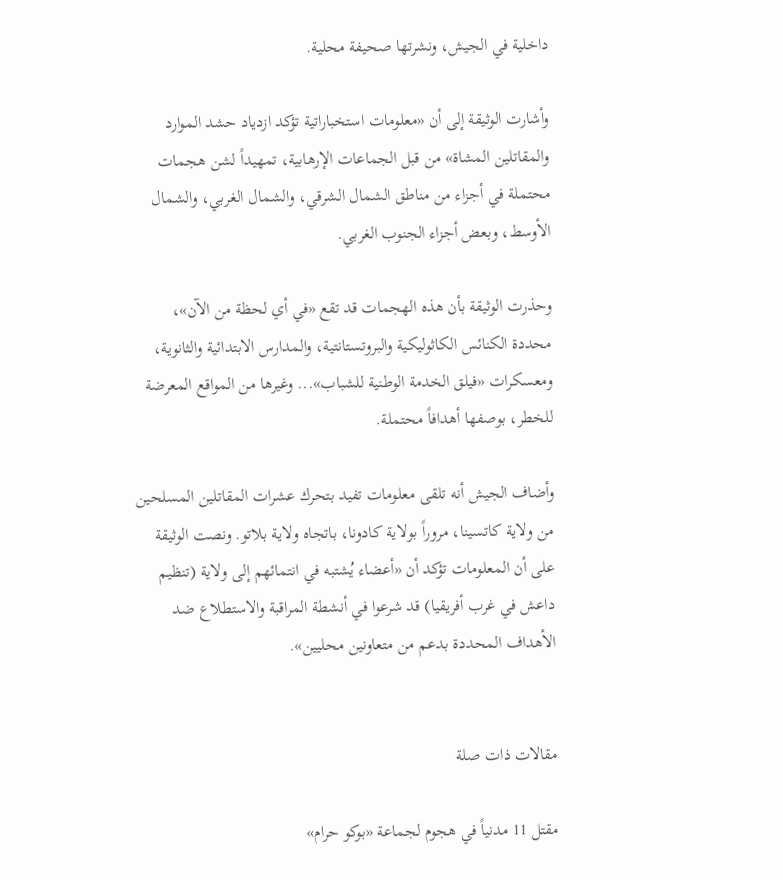داخلية في الجيش، ونشرتها صحيفة محلية.

وأشارت الوثيقة إلى أن «معلومات استخباراتية تؤكد ازدياد حشد الموارد والمقاتلين المشاة» من قبل الجماعات الإرهابية، تمهيداً لشن هجمات محتملة في أجزاء من مناطق الشمال الشرقي، والشمال الغربي، والشمال الأوسط، وبعض أجزاء الجنوب الغربي.

وحذرت الوثيقة بأن هذه الهجمات قد تقع «في أي لحظة من الآن»، محددة الكنائس الكاثوليكية والبروتستانتية، والمدارس الابتدائية والثانوية، ومعسكرات «فيلق الخدمة الوطنية للشباب»... وغيرها من المواقع المعرضة للخطر، بوصفها أهدافاً محتملة.

وأضاف الجيش أنه تلقى معلومات تفيد بتحرك عشرات المقاتلين المسلحين من ولاية كاتسينا، مروراً بولاية كادونا، باتجاه ولاية بلاتو. ونصت الوثيقة على أن المعلومات تؤكد أن «أعضاء يُشتبه في انتمائهم إلى ولاية (تنظيم داعش في غرب أفريقيا) قد شرعوا في أنشطة المراقبة والاستطلاع ضد الأهداف المحددة بدعم من متعاونين محليين».


مقالات ذات صلة

مقتل 11 مدنياً في هجوم لجماعة «بوكو حرام»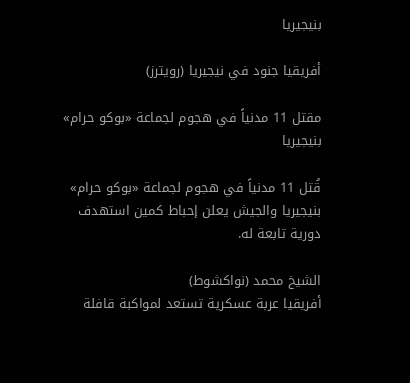بنيجيريا

أفريقيا جنود في نيجيريا (رويترز)

مقتل 11 مدنياً في هجوم لجماعة «بوكو حرام» بنيجيريا

قُتل 11 مدنياً في هجوم لجماعة «بوكو حرام» بنيجيريا والجيش يعلن إحباط كمين استهدف دورية تابعة له.

الشيخ محمد (نواكشوط)
أفريقيا عربة عسكرية تستعد لمواكبة قافلة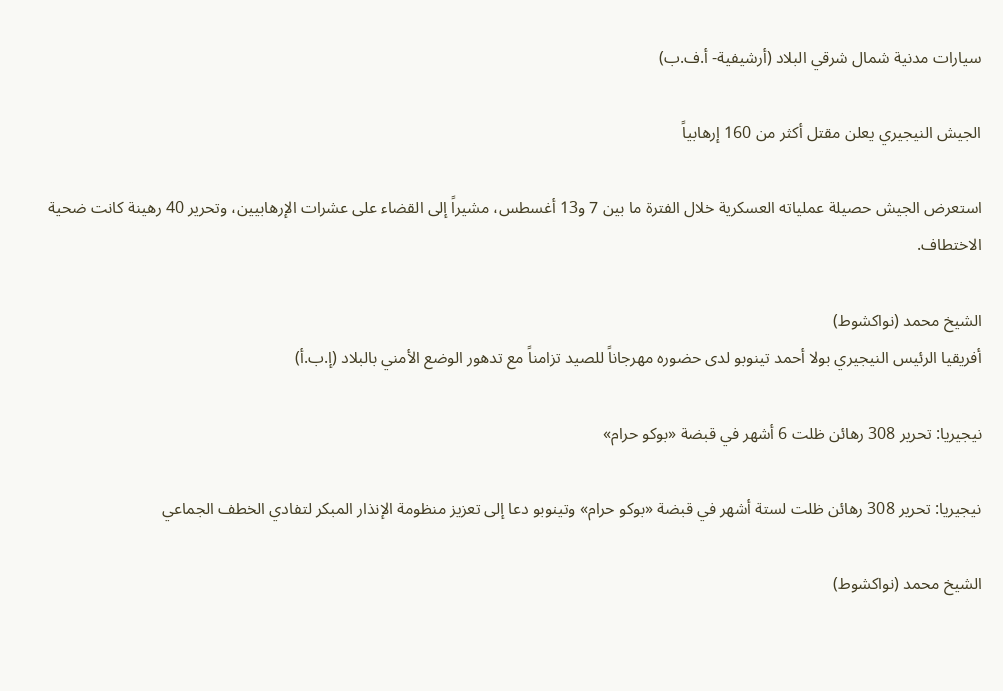سيارات مدنية شمال شرقي البلاد (أرشيفية- أ.ف.ب)

الجيش النيجيري يعلن مقتل أكثر من 160 إرهابياً

استعرض الجيش حصيلة عملياته العسكرية خلال الفترة ما بين 7 و13 أغسطس، مشيراً إلى القضاء على عشرات الإرهابيين، وتحرير 40 رهينة كانت ضحية الاختطاف.

الشيخ محمد (نواكشوط)
أفريقيا الرئيس النيجيري بولا أحمد تينوبو لدى حضوره مهرجاناً للصيد تزامناً مع تدهور الوضع الأمني بالبلاد (إ.ب.أ)

نيجيريا: تحرير 308 رهائن ظلت 6 أشهر في قبضة «بوكو حرام»

نيجيريا: تحرير 308 رهائن ظلت لستة أشهر في قبضة «بوكو حرام» وتينوبو دعا إلى تعزيز منظومة الإنذار المبكر لتفادي الخطف الجماعي

الشيخ محمد (نواكشوط)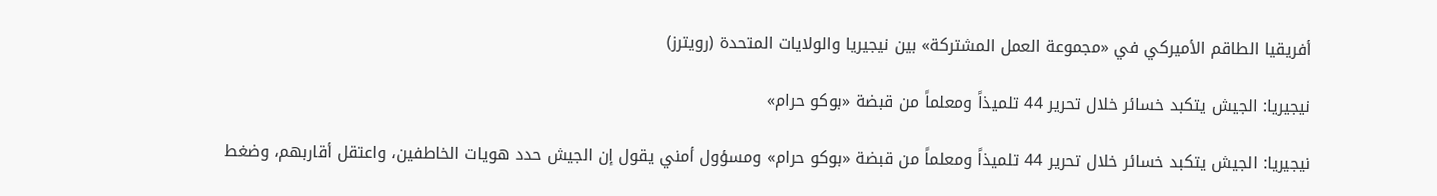أفريقيا الطاقم الأميركي في «مجموعة العمل المشتركة» بين نيجيريا والولايات المتحدة (رويترز)

نيجيريا: الجيش يتكبد خسائر خلال تحرير 44 تلميذاً ومعلماً من قبضة «بوكو حرام»

نيجيريا: الجيش يتكبد خسائر خلال تحرير 44 تلميذاً ومعلماً من قبضة «بوكو حرام» ومسؤول أمني يقول إن الجيش حدد هويات الخاطفين، واعتقل أقاربهم، وضغط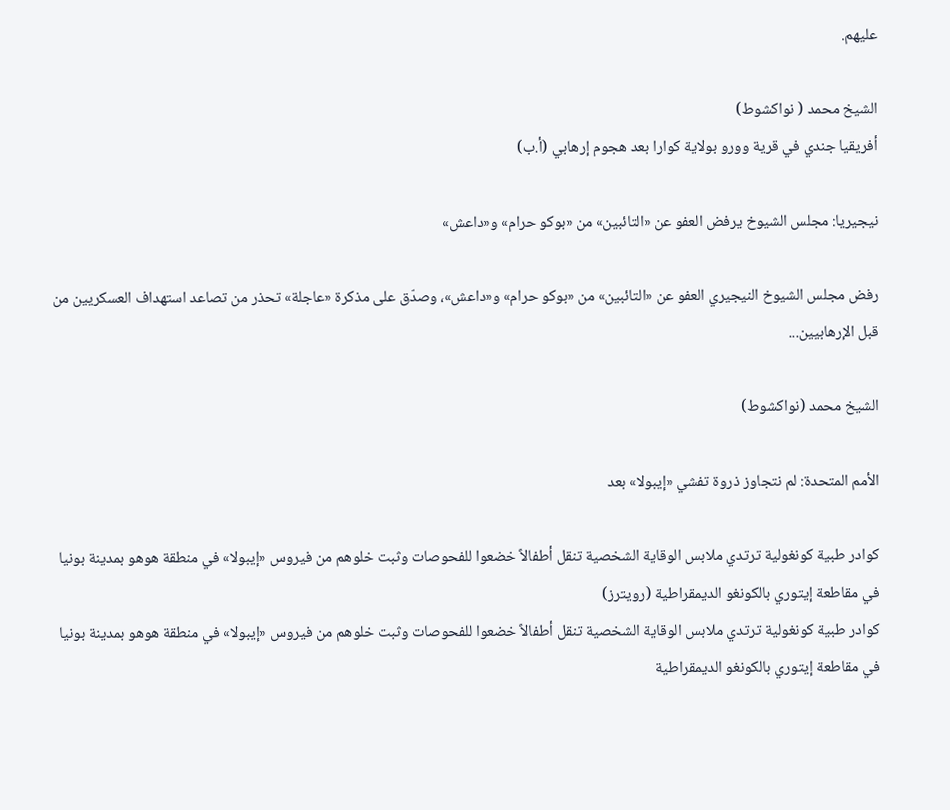عليهم.

الشيخ محمد ( نواكشوط)
أفريقيا جندي في قرية وورو بولاية كوارا بعد هجوم إرهابي (أ.ب)

نيجيريا: مجلس الشيوخ يرفض العفو عن «التائبين» من «بوكو حرام» و«داعش»

رفض مجلس الشيوخ النيجيري العفو عن «التائبين» من «بوكو حرام» و«داعش»، وصدّق على مذكرة «عاجلة» تحذر من تصاعد استهداف العسكريين من قبل الإرهابيين...

الشيخ محمد (نواكشوط)

الأمم المتحدة: لم نتجاوز ذروة تفشي «إيبولا» بعد

كوادر طبية كونغولية ترتدي ملابس الوقاية الشخصية تنقل أطفالاً خضعوا للفحوصات وثبت خلوهم من فيروس «إيبولا» في منطقة هوهو بمدينة بونيا في مقاطعة إيتوري بالكونغو الديمقراطية (رويترز)
كوادر طبية كونغولية ترتدي ملابس الوقاية الشخصية تنقل أطفالاً خضعوا للفحوصات وثبت خلوهم من فيروس «إيبولا» في منطقة هوهو بمدينة بونيا في مقاطعة إيتوري بالكونغو الديمقراطية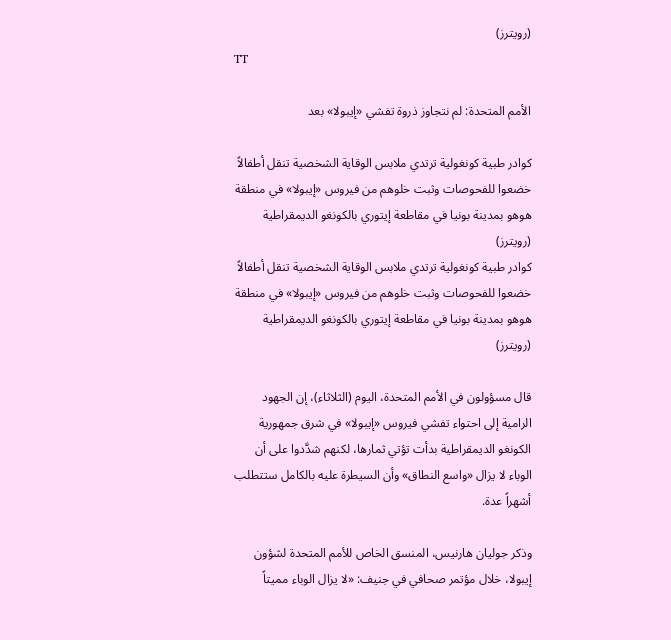(رويترز)
TT

الأمم المتحدة: لم نتجاوز ذروة تفشي «إيبولا» بعد

كوادر طبية كونغولية ترتدي ملابس الوقاية الشخصية تنقل أطفالاً خضعوا للفحوصات وثبت خلوهم من فيروس «إيبولا» في منطقة هوهو بمدينة بونيا في مقاطعة إيتوري بالكونغو الديمقراطية (رويترز)
كوادر طبية كونغولية ترتدي ملابس الوقاية الشخصية تنقل أطفالاً خضعوا للفحوصات وثبت خلوهم من فيروس «إيبولا» في منطقة هوهو بمدينة بونيا في مقاطعة إيتوري بالكونغو الديمقراطية (رويترز)

قال مسؤولون في الأمم المتحدة، اليوم (الثلاثاء)، إن الجهود الرامية إلى احتواء تفشي فيروس «إيبولا» في شرق جمهورية الكونغو الديمقراطية بدأت تؤتي ثمارها، لكنهم شدَّدوا على أن الوباء لا يزال «واسع النطاق» وأن السيطرة عليه بالكامل ستتطلب أشهراً عدة.

وذكر جوليان هارنيس، المنسق الخاص للأمم المتحدة لشؤون إيبولا، خلال مؤتمر صحافي في جنيف: «لا يزال الوباء مميتاً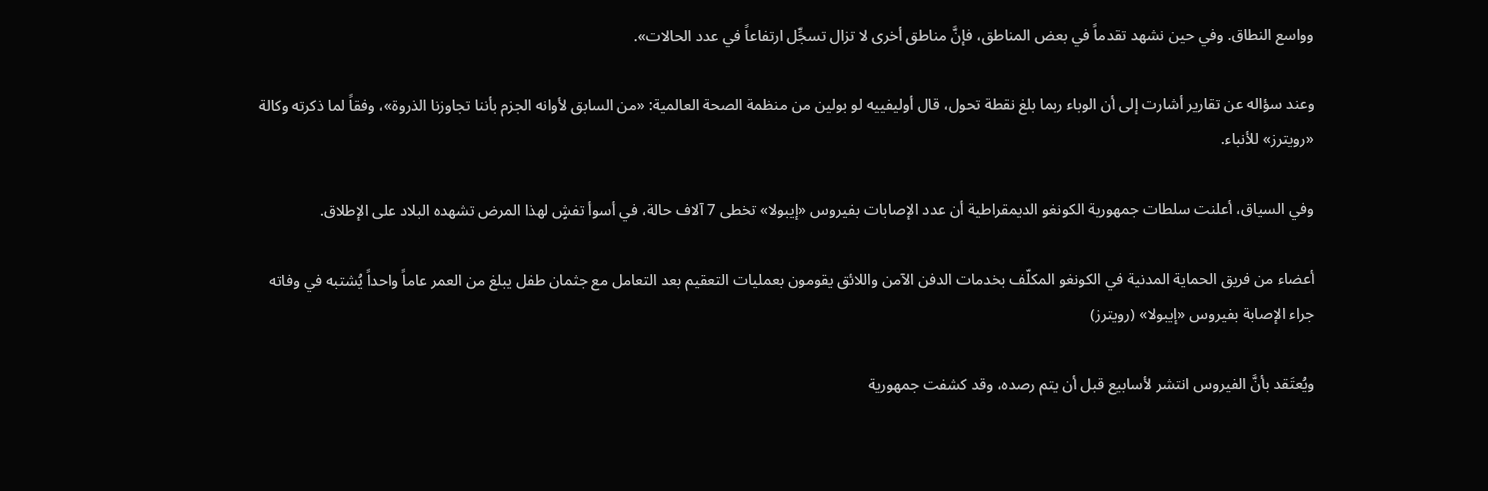وواسع النطاق. وفي حين نشهد تقدماً في بعض المناطق، فإنَّ مناطق أخرى لا تزال تسجِّل ارتفاعاً في عدد الحالات».

وعند سؤاله عن تقارير أشارت إلى أن الوباء ربما بلغ نقطة تحول، قال أوليفييه لو بولين من منظمة الصحة العالمية: «من السابق لأوانه الجزم بأننا تجاوزنا الذروة»، وفقاً لما ذكرته وكالة «رويترز» للأنباء.

وفي السياق، أعلنت سلطات جمهورية الكونغو الديمقراطية أن عدد الإصابات بفيروس «إيبولا» تخطى 7 آلاف حالة، في أسوأ تفشٍ لهذا المرض تشهده البلاد على الإطلاق.

أعضاء من فريق الحماية المدنية في الكونغو المكلّف بخدمات الدفن الآمن واللائق يقومون بعمليات التعقيم بعد التعامل مع جثمان طفل يبلغ من العمر عاماً واحداً يُشتبه في وفاته جراء الإصابة بفيروس «إيبولا» (رويترز)

ويُعتَقد بأنَّ الفيروس انتشر لأسابيع قبل أن يتم رصده، وقد كشفت جمهورية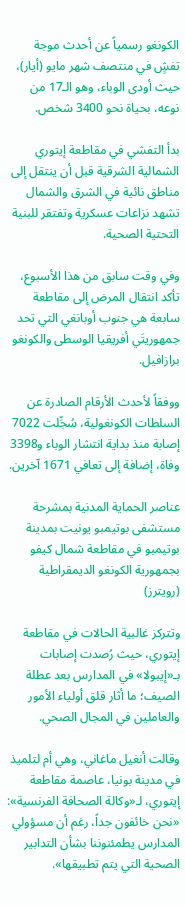الكونغو رسمياً عن أحدث موجة تفشٍ في منتصف شهر مايو (أيار)، حيث أودى الوباء، وهو الـ17 من نوعه، بحياة نحو 3400 شخص.

بدأ التفشي في مقاطعة إيتوري الشمالية الشرقية قبل أن ينتقل إلى مناطق نائية في الشرق والشمال تشهد نزاعات عسكرية وتفتقر للبنية التحتية الصحية.

وفي وقت سابق من هذا الأسبوع، تأكد انتقال المرض إلى مقاطعة سابعة هي جنوب أوبانغي التي تحد جمهوريتَي أفريقيا الوسطى والكونغو برازافيل.

ووفقاً لأحدث الأرقام الصادرة عن السلطات الكونغولية، سُجِّلت 7022 إصابة منذ بداية انتشار الوباء و3398 وفاة، إضافة إلى تعافي 1671 آخرين.

عناصر الحماية المدنية بمشرحة مستشفى بوتيمبو يونيت بمدينة بوتيمبو في مقاطعة شمال كيفو بجمهورية الكونغو الديمقراطية (رويترز)

وتتركز غالبية الحالات في مقاطعة إيتوري، حيث رُصدت إصابات بـ«إيبولا» في المدارس بعد عطلة الصيف؛ ما أثار قلق أولياء الأمور والعاملين في المجال الصحي.

وقالت أنغيل ماغاني، وهي أم لتلميذ في مدينة بونيا، عاصمة مقاطعة إيتوري، لـ«وكالة الصحافة الفرنسية»: «نحن خائفون جداً، رغم أن مسؤولي المدارس يطمئنوننا بشأن التدابير الصحية التي يتم تطبيقها».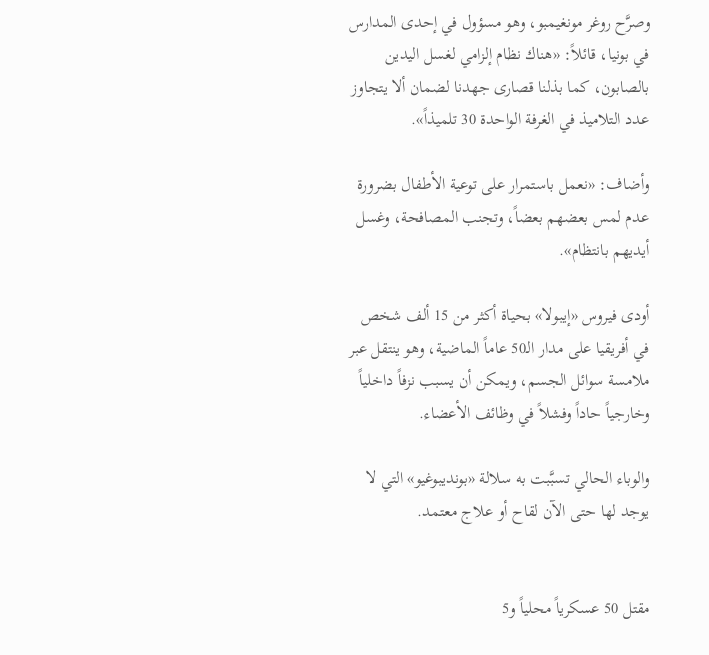وصرَّح روغر مونغيمبو، وهو مسؤول في إحدى المدارس في بونيا، قائلاً: «هناك نظام إلزامي لغسل اليدين بالصابون، كما بذلنا قصارى جهدنا لضمان ألا يتجاوز عدد التلاميذ في الغرفة الواحدة 30 تلميذاً».

وأضاف: «نعمل باستمرار على توعية الأطفال بضرورة عدم لمس بعضهم بعضاً، وتجنب المصافحة، وغسل أيديهم بانتظام».

أودى فيروس «إيبولا» بحياة أكثر من 15 ألف شخص في أفريقيا على مدار الـ50 عاماً الماضية، وهو ينتقل عبر ملامسة سوائل الجسم، ويمكن أن يسبب نزفاً داخلياً وخارجياً حاداً وفشلاً في وظائف الأعضاء.

والوباء الحالي تسبَّبت به سلالة «بونديبوغيو» التي لا يوجد لها حتى الآن لقاح أو علاج معتمد.


مقتل 50 عسكرياً محلياً و5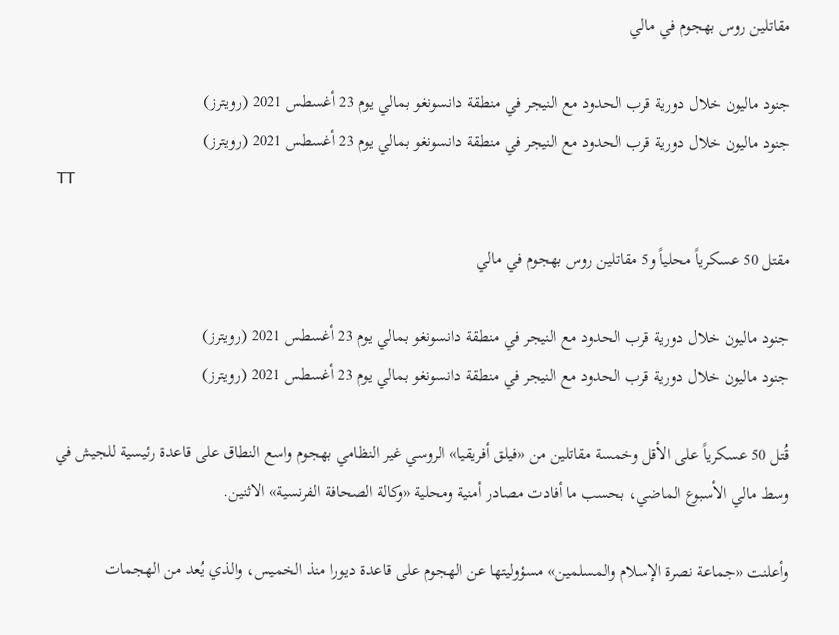مقاتلين روس بهجوم في مالي

جنود ماليون خلال دورية قرب الحدود مع النيجر في منطقة دانسونغو بمالي يوم 23 أغسطس 2021 (رويترز)
جنود ماليون خلال دورية قرب الحدود مع النيجر في منطقة دانسونغو بمالي يوم 23 أغسطس 2021 (رويترز)
TT

مقتل 50 عسكرياً محلياً و5 مقاتلين روس بهجوم في مالي

جنود ماليون خلال دورية قرب الحدود مع النيجر في منطقة دانسونغو بمالي يوم 23 أغسطس 2021 (رويترز)
جنود ماليون خلال دورية قرب الحدود مع النيجر في منطقة دانسونغو بمالي يوم 23 أغسطس 2021 (رويترز)

قُتل 50 عسكرياً على الأقل وخمسة مقاتلين من «فيلق أفريقيا» الروسي غير النظامي بهجوم واسع النطاق على قاعدة رئيسية للجيش في وسط مالي الأسبوع الماضي، بحسب ما أفادت مصادر أمنية ومحلية «وكالة الصحافة الفرنسية» الاثنين.

وأعلنت «جماعة نصرة الإسلام والمسلمين» مسؤوليتها عن الهجوم على قاعدة ديورا منذ الخميس، والذي يُعد من الهجمات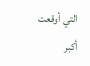التي أوقعت أكبر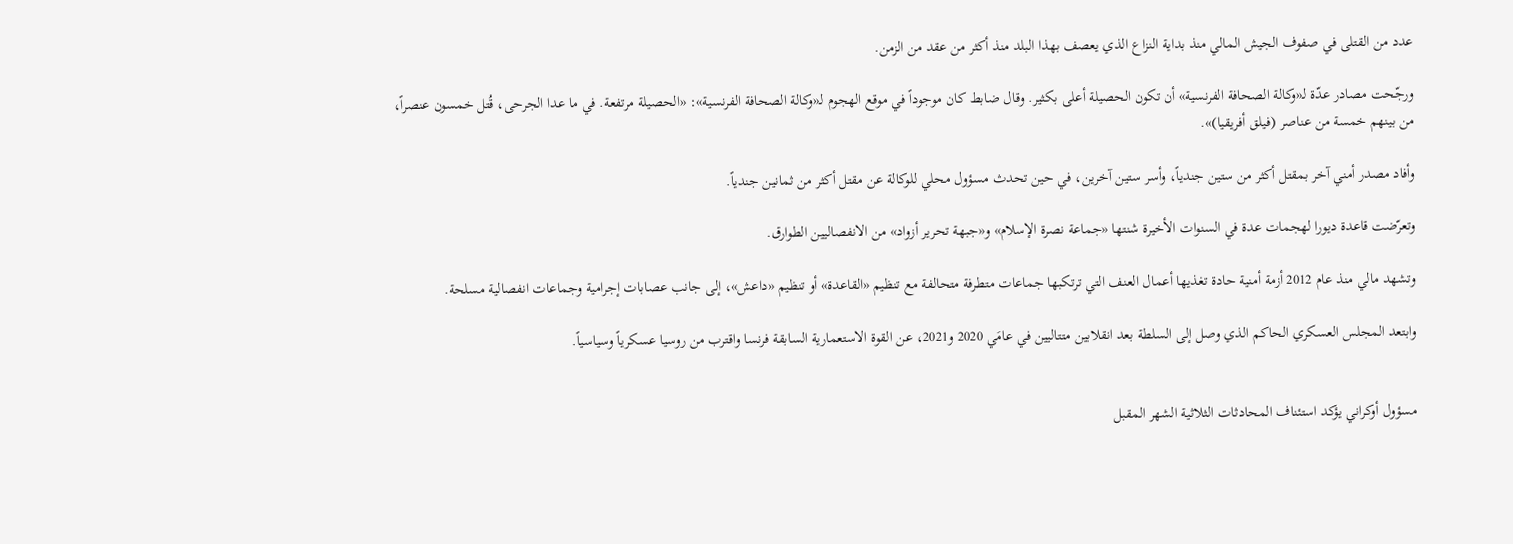عدد من القتلى في صفوف الجيش المالي منذ بداية النزاع الذي يعصف بهذا البلد منذ أكثر من عقد من الزمن.

ورجّحت مصادر عدّة لـ«وكالة الصحافة الفرنسية» أن تكون الحصيلة أعلى بكثير. وقال ضابط كان موجوداً في موقع الهجوم لـ«وكالة الصحافة الفرنسية»: «الحصيلة مرتفعة. في ما عدا الجرحى، قُتل خمسون عنصراً، من بينهم خمسة من عناصر (فيلق أفريقيا)».

وأفاد مصدر أمني آخر بمقتل أكثر من ستين جندياً، وأسر ستين آخرين، في حين تحدث مسؤول محلي للوكالة عن مقتل أكثر من ثمانين جندياً.

وتعرّضت قاعدة ديورا لهجمات عدة في السنوات الأخيرة شنتها «جماعة نصرة الإسلام» و«جبهة تحرير أزواد» من الانفصاليين الطوارق.

وتشهد مالي منذ عام 2012 أزمة أمنية حادة تغذيها أعمال العنف التي ترتكبها جماعات متطرفة متحالفة مع تنظيم «القاعدة» أو تنظيم «داعش»، إلى جانب عصابات إجرامية وجماعات انفصالية مسلحة.

وابتعد المجلس العسكري الحاكم الذي وصل إلى السلطة بعد انقلابين متتاليين في عامَي 2020 و2021، عن القوة الاستعمارية السابقة فرنسا واقترب من روسيا عسكرياً وسياسياً.


مسؤول أوكراني يؤكد استئناف المحادثات الثلاثية الشهر المقبل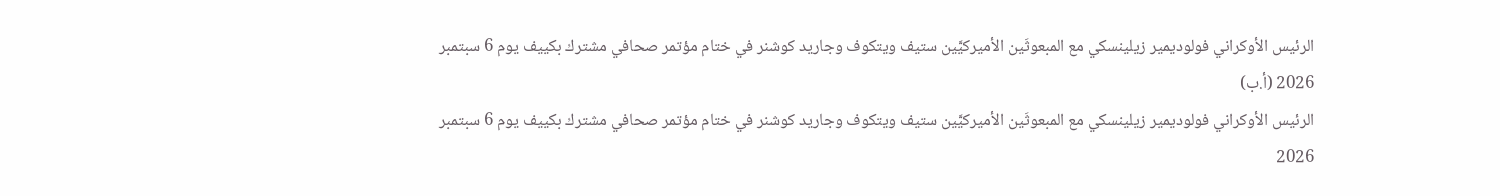الرئيس الأوكراني فولوديمير زيلينسكي مع المبعوثَين الأميركيَّين ستيف ويتكوف وجاريد كوشنر في ختام مؤتمر صحافي مشترك بكييف يوم 6 سبتمبر 2026 (أ.ب)
الرئيس الأوكراني فولوديمير زيلينسكي مع المبعوثَين الأميركيَّين ستيف ويتكوف وجاريد كوشنر في ختام مؤتمر صحافي مشترك بكييف يوم 6 سبتمبر 2026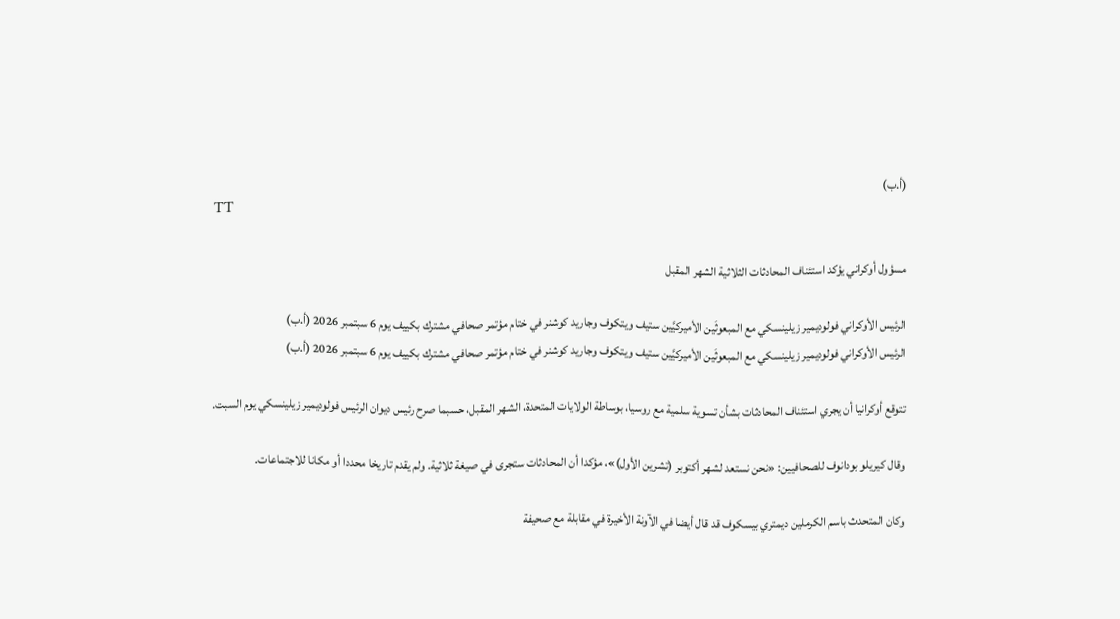(أ.ب)
TT

مسؤول أوكراني يؤكد استئناف المحادثات الثلاثية الشهر المقبل

الرئيس الأوكراني فولوديمير زيلينسكي مع المبعوثَين الأميركيَّين ستيف ويتكوف وجاريد كوشنر في ختام مؤتمر صحافي مشترك بكييف يوم 6 سبتمبر 2026 (أ.ب)
الرئيس الأوكراني فولوديمير زيلينسكي مع المبعوثَين الأميركيَّين ستيف ويتكوف وجاريد كوشنر في ختام مؤتمر صحافي مشترك بكييف يوم 6 سبتمبر 2026 (أ.ب)

تتوقع أوكرانيا أن يجري استئناف المحادثات بشأن تسوية سلمية مع روسيا، بوساطة الولايات المتحدة، الشهر المقبل، حسبما صرح رئيس ديوان الرئيس فولوديمير زيلينسكي يوم السبت.

وقال كيريلو بودانوف للصحافيين: «نحن نستعد لشهر أكتوبر (تشرين الأول)»، مؤكدا أن المحادثات ستجرى في صيغة ثلاثية. ولم يقدم تاريخا محددا أو مكانا للاجتماعات.

وكان المتحدث باسم الكرملين ديمتري بيسكوف قد قال أيضا في الآونة الأخيرة في مقابلة مع صحيفة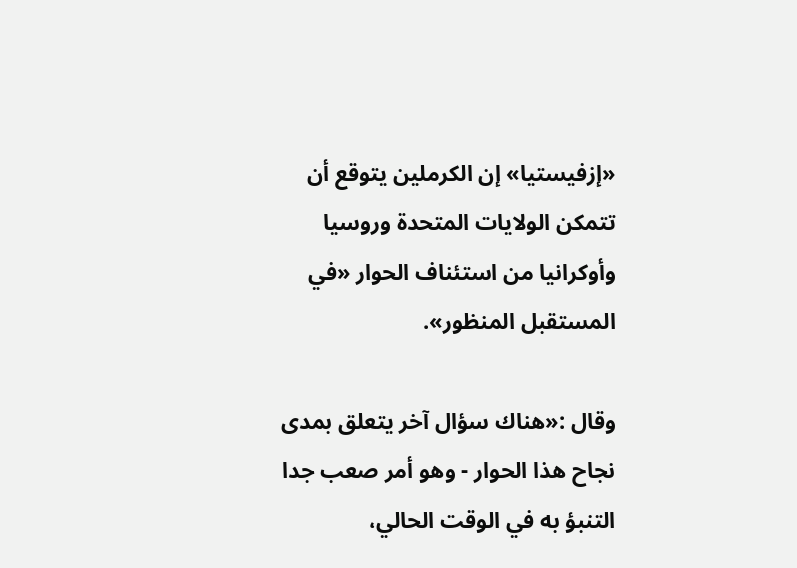«إزفيستيا» إن الكرملين يتوقع أن تتمكن الولايات المتحدة وروسيا وأوكرانيا من استئناف الحوار «في المستقبل المنظور».

وقال :«هناك سؤال آخر يتعلق بمدى نجاح هذا الحوار - وهو أمر صعب جدا التنبؤ به في الوقت الحالي،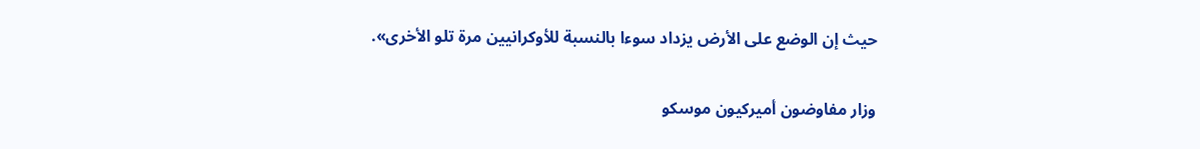حيث إن الوضع على الأرض يزداد سوءا بالنسبة للأوكرانيين مرة تلو الأخرى».

وزار مفاوضون أميركيون موسكو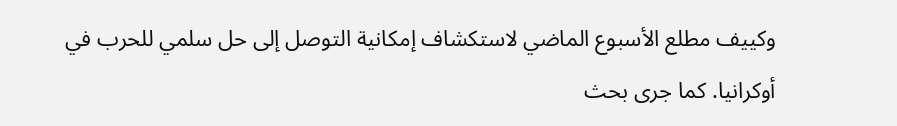وكييف مطلع الأسبوع الماضي لاستكشاف إمكانية التوصل إلى حل سلمي للحرب في أوكرانيا. كما جرى بحث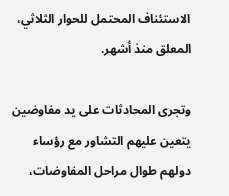الاستئناف المحتمل للحوار الثلاثي، المعلق منذ أشهر.

وتجرى المحادثات على يد مفاوضين يتعين عليهم التشاور مع رؤساء دولهم طوال مراحل المفاوضات،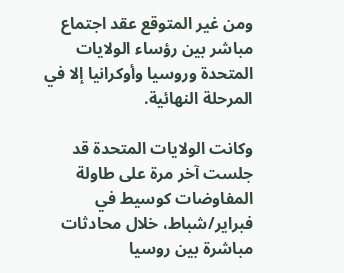ومن غير المتوقع عقد اجتماع مباشر بين رؤساء الولايات المتحدة وروسيا وأوكرانيا إلا في المرحلة النهائية.

وكانت الولايات المتحدة قد جلست آخر مرة على طاولة المفاوضات كوسيط في فبراير/شباط، خلال محادثات مباشرة بين روسيا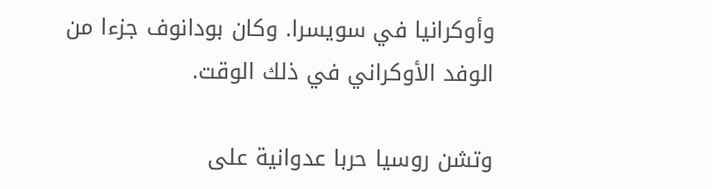وأوكرانيا في سويسرا. وكان بودانوف جزءا من الوفد الأوكراني في ذلك الوقت.

وتشن روسيا حربا عدوانية على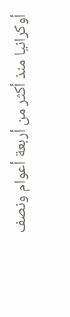أوكرانيا منذ أكثر من أربعة أعوام ونصف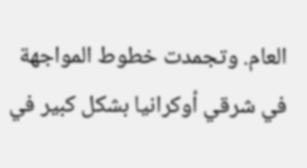العام. وتجمدت خطوط المواجهة في شرقي أوكرانيا بشكل كبير في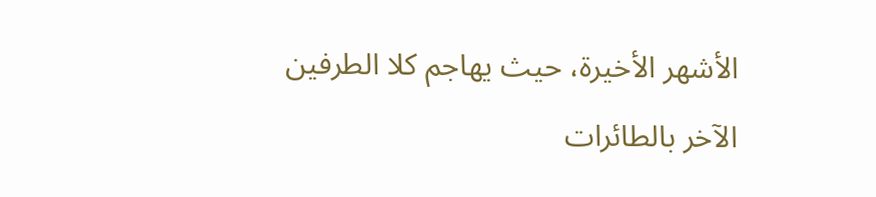الأشهر الأخيرة، حيث يهاجم كلا الطرفين الآخر بالطائرات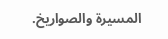المسيرة والصواريخ.